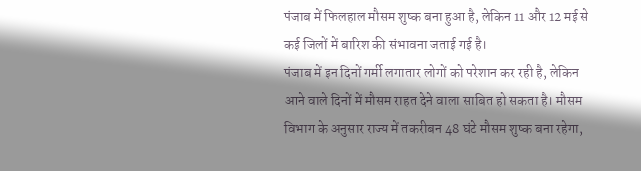पंजाब में फिलहाल मौसम शुष्क बना हुआ है, लेकिन 11 और 12 मई से कई जिलों में बारिश की संभावना जताई गई है।
पंजाब में इन दिनों गर्मी लगातार लोगों को परेशान कर रही है, लेकिन आने वाले दिनों में मौसम राहत देने वाला साबित हो सकता है। मौसम विभाग के अनुसार राज्य में तकरीबन 48 घंटे मौसम शुष्क बना रहेगा,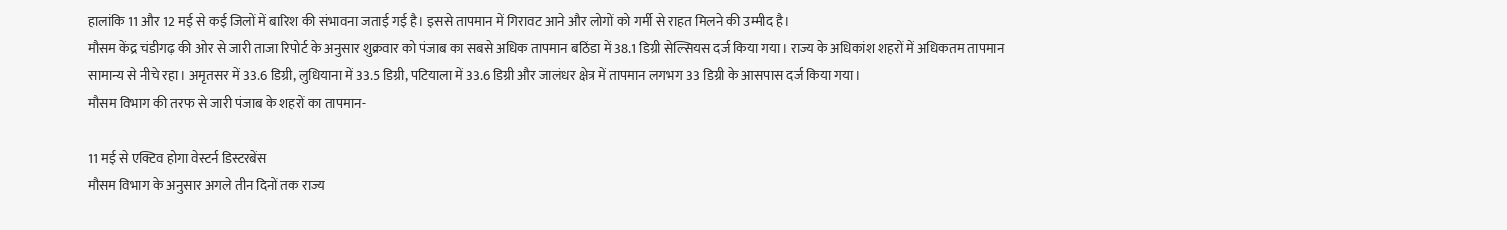हालांकि 11 और 12 मई से कई जिलों में बारिश की संभावना जताई गई है। इससे तापमान में गिरावट आने और लोगों को गर्मी से राहत मिलने की उम्मीद है।
मौसम केंद्र चंडीगढ़ की ओर से जारी ताजा रिपोर्ट के अनुसार शुक्रवार को पंजाब का सबसे अधिक तापमान बठिंडा में 38.1 डिग्री सेल्सियस दर्ज किया गया। राज्य के अधिकांश शहरों में अधिकतम तापमान सामान्य से नीचे रहा। अमृतसर में 33.6 डिग्री, लुधियाना में 33.5 डिग्री, पटियाला में 33.6 डिग्री और जालंधर क्षेत्र में तापमान लगभग 33 डिग्री के आसपास दर्ज किया गया।
मौसम विभाग की तरफ से जारी पंजाब के शहरों का तापमान-

11 मई से एक्टिव होगा वेस्टर्न डिस्टरबेंस
मौसम विभाग के अनुसार अगले तीन दिनों तक राज्य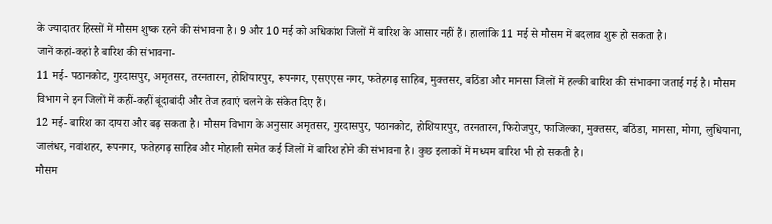के ज्यादातर हिस्सों में मौसम शुष्क रहने की संभावना है। 9 और 10 मई को अधिकांश जिलों में बारिश के आसार नहीं हैं। हालांकि 11 मई से मौसम में बदलाव शुरू हो सकता है।
जानें कहां-कहां है बारिश की संभावना-
11 मई- पठानकोट, गुरदासपुर, अमृतसर, तरनतारन, होशियारपुर, रूपनगर, एसएएस नगर, फतेहगढ़ साहिब, मुक्तसर, बठिंडा और मानसा जिलों में हल्की बारिश की संभावना जताई गई है। मौसम विभाग ने इन जिलों में कहीं-कहीं बूंदाबांदी और तेज हवाएं चलने के संकेत दिए हैं।
12 मई- बारिश का दायरा और बढ़ सकता है। मौसम विभाग के अनुसार अमृतसर, गुरदासपुर, पठानकोट, होशियारपुर, तरनतारन, फिरोजपुर, फाजिल्का, मुक्तसर, बठिंडा, मानसा, मोगा, लुधियाना, जालंधर, नवांशहर, रूपनगर, फतेहगढ़ साहिब और मोहाली समेत कई जिलों में बारिश होने की संभावना है। कुछ इलाकों में मध्यम बारिश भी हो सकती है।
मौसम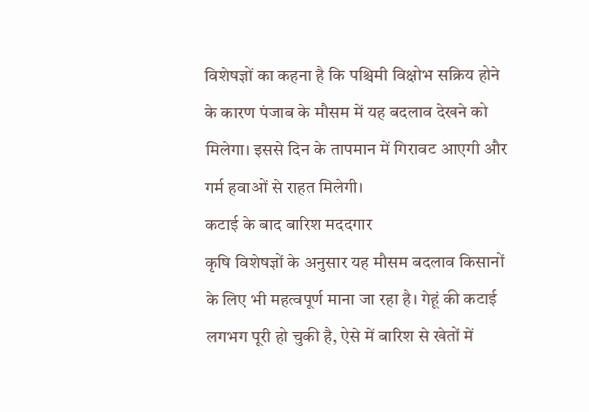विशेषज्ञों का कहना है कि पश्चिमी विक्षोभ सक्रिय होने के कारण पंजाब के मौसम में यह बदलाव देखने को मिलेगा। इससे दिन के तापमान में गिरावट आएगी और गर्म हवाओं से राहत मिलेगी।
कटाई के बाद बारिश मददगार
कृषि विशेषज्ञों के अनुसार यह मौसम बदलाव किसानों के लिए भी महत्वपूर्ण माना जा रहा है। गेहूं की कटाई लगभग पूरी हो चुकी है, ऐसे में बारिश से खेतों में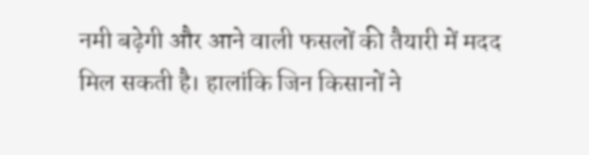नमी बढ़ेगी और आने वाली फसलों की तैयारी में मदद मिल सकती है। हालांकि जिन किसानों ने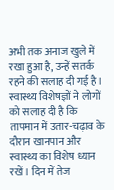अभी तक अनाज खुले में रखा हुआ है, उन्हें सतर्क रहने की सलाह दी गई है।
स्वास्थ्य विशेषज्ञों ने लोगों को सलाह दी है कि तापमान में उतार-चढ़ाव के दौरान खानपान और स्वास्थ्य का विशेष ध्यान रखें। दिन में तेज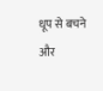धूप से बचने और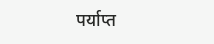पर्याप्त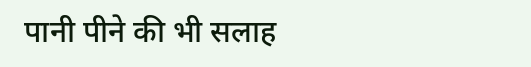पानी पीने की भी सलाह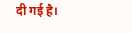दी गई है।